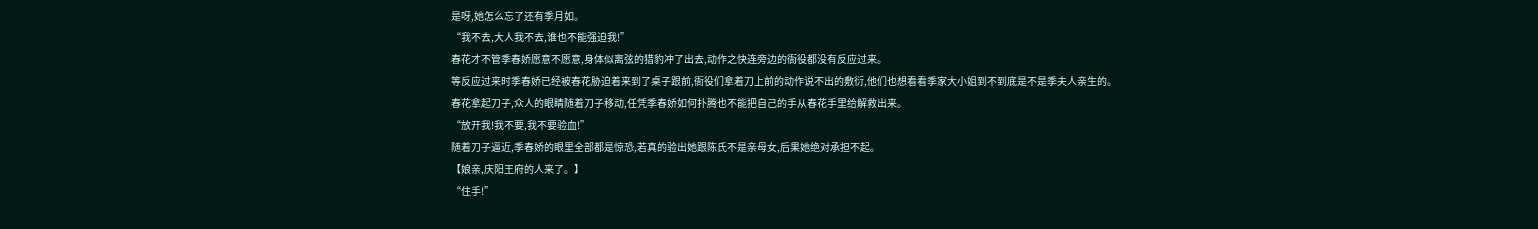是呀,她怎么忘了还有季月如。
“我不去,大人我不去,谁也不能强迫我!”
春花才不管季春娇愿意不愿意,身体似离弦的猎豹冲了出去,动作之快连旁边的衙役都没有反应过来。
等反应过来时季春娇已经被春花胁迫着来到了桌子跟前,衙役们拿着刀上前的动作说不出的敷衍,他们也想看看季家大小姐到不到底是不是季夫人亲生的。
春花拿起刀子,众人的眼睛随着刀子移动,任凭季春娇如何扑腾也不能把自己的手从春花手里给解救出来。
“放开我!我不要,我不要验血!”
随着刀子逼近,季春娇的眼里全部都是惊恐,若真的验出她跟陈氏不是亲母女,后果她绝对承担不起。
【娘亲,庆阳王府的人来了。】
“住手!”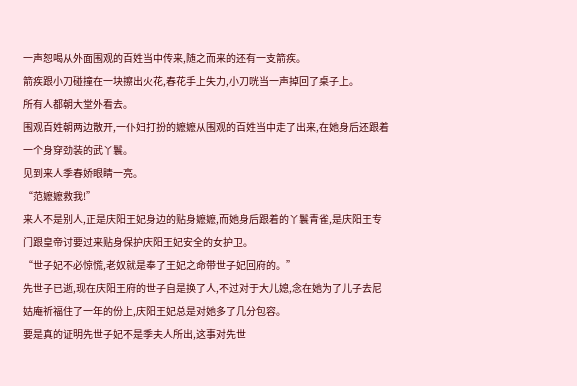一声恕喝从外面围观的百姓当中传来,随之而来的还有一支箭疾。
箭疾跟小刀碰撞在一块擦出火花,春花手上失力,小刀咣当一声掉回了桌子上。
所有人都朝大堂外看去。
围观百姓朝两边散开,一仆妇打扮的嬷嬷从围观的百姓当中走了出来,在她身后还跟着一个身穿劲装的武丫鬟。
见到来人季春娇眼睛一亮。
“范嬷嬷救我!”
来人不是别人,正是庆阳王妃身边的贴身嬷嬷,而她身后跟着的丫鬟青雀,是庆阳王专门跟皇帝讨要过来贴身保护庆阳王妃安全的女护卫。
“世子妃不必惊慌,老奴就是奉了王妃之命带世子妃回府的。”
先世子已逝,现在庆阳王府的世子自是换了人,不过对于大儿媳,念在她为了儿子去尼姑庵祈福住了一年的份上,庆阳王妃总是对她多了几分包容。
要是真的证明先世子妃不是季夫人所出,这事对先世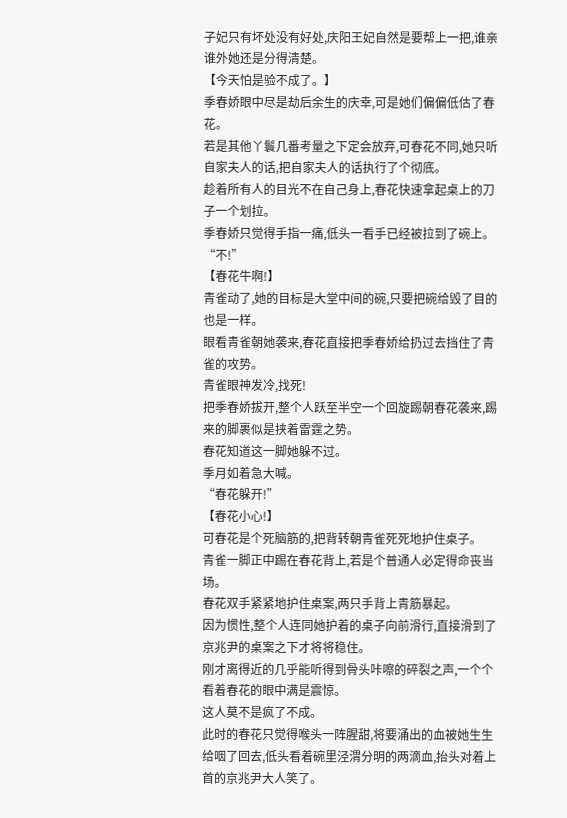子妃只有坏处没有好处,庆阳王妃自然是要帮上一把,谁亲谁外她还是分得清楚。
【今天怕是验不成了。】
季春娇眼中尽是劫后余生的庆幸,可是她们偏偏低估了春花。
若是其他丫鬟几番考量之下定会放弃,可春花不同,她只听自家夫人的话,把自家夫人的话执行了个彻底。
趁着所有人的目光不在自己身上,春花快速拿起桌上的刀子一个划拉。
季春娇只觉得手指一痛,低头一看手已经被拉到了碗上。
“不!”
【春花牛啊!】
青雀动了,她的目标是大堂中间的碗,只要把碗给毁了目的也是一样。
眼看青雀朝她袭来,春花直接把季春娇给扔过去挡住了青雀的攻势。
青雀眼神发冷,找死!
把季春娇拔开,整个人跃至半空一个回旋踢朝春花袭来,踢来的脚裹似是挟着雷霆之势。
春花知道这一脚她躲不过。
季月如着急大喊。
“春花躲开!”
【春花小心!】
可春花是个死脑筋的,把背转朝青雀死死地护住桌子。
青雀一脚正中踢在春花背上,若是个普通人必定得命丧当场。
春花双手紧紧地护住桌案,两只手背上青筋暴起。
因为惯性,整个人连同她护着的桌子向前滑行,直接滑到了京兆尹的桌案之下才将将稳住。
刚才离得近的几乎能听得到骨头咔嚓的碎裂之声,一个个看着春花的眼中满是震惊。
这人莫不是疯了不成。
此时的春花只觉得喉头一阵腥甜,将要涌出的血被她生生给咽了回去,低头看着碗里泾渭分明的两滴血,抬头对着上首的京兆尹大人笑了。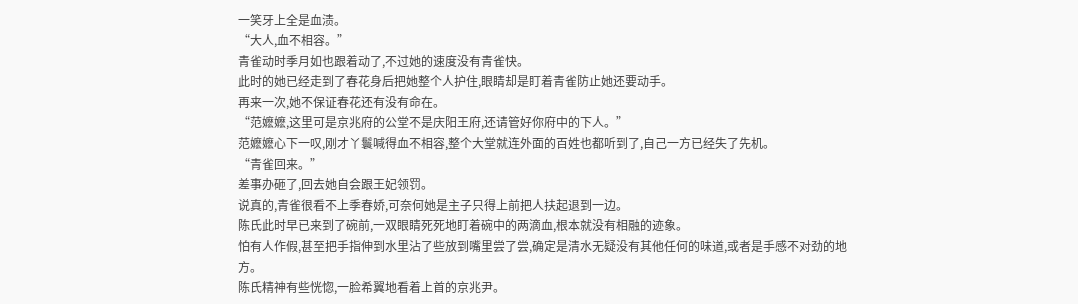一笑牙上全是血渍。
“大人,血不相容。”
青雀动时季月如也跟着动了,不过她的速度没有青雀快。
此时的她已经走到了春花身后把她整个人护住,眼睛却是盯着青雀防止她还要动手。
再来一次,她不保证春花还有没有命在。
“范嬷嬷,这里可是京兆府的公堂不是庆阳王府,还请管好你府中的下人。”
范嬷嬷心下一叹,刚才丫鬟喊得血不相容,整个大堂就连外面的百姓也都听到了,自己一方已经失了先机。
“青雀回来。”
差事办砸了,回去她自会跟王妃领罚。
说真的,青雀很看不上季春娇,可奈何她是主子只得上前把人扶起退到一边。
陈氏此时早已来到了碗前,一双眼睛死死地盯着碗中的两滴血,根本就没有相融的迹象。
怕有人作假,甚至把手指伸到水里沾了些放到嘴里尝了尝,确定是清水无疑没有其他任何的味道,或者是手感不对劲的地方。
陈氏精神有些恍惚,一脸希翼地看着上首的京兆尹。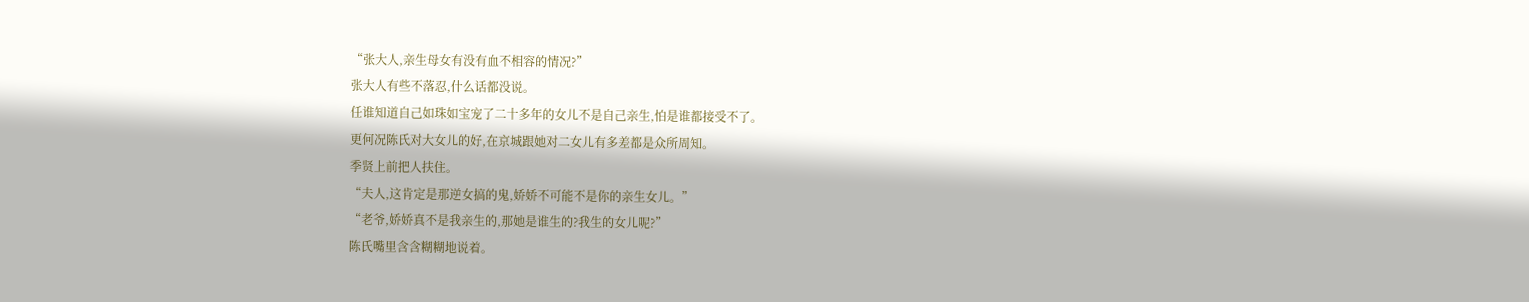“张大人,亲生母女有没有血不相容的情况?”
张大人有些不落忍,什么话都没说。
任谁知道自己如珠如宝宠了二十多年的女儿不是自己亲生,怕是谁都接受不了。
更何况陈氏对大女儿的好,在京城跟她对二女儿有多差都是众所周知。
季贤上前把人扶住。
“夫人,这肯定是那逆女搞的鬼,娇娇不可能不是你的亲生女儿。”
“老爷,娇娇真不是我亲生的,那她是谁生的?我生的女儿呢?”
陈氏嘴里含含糊糊地说着。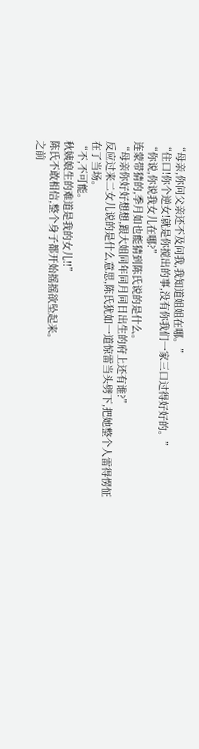“母亲,你问父亲还不及问我,我知道姐姐在哪。”
“住口!你个逆女!就是你搅出的事,没有你我们一家三口过得好好的。”
“你说,你说我女儿在哪?”
连蒙带猜的,季月如也能猜到陈氏说的是什么。
“母亲你好好想想,跟大姐同年同月同日出生的府上还有谁?”
反应过来二女儿说的是什么意思,陈氏犹如一道惊雷当头劈下,把她整个人雷得愣怔在了当场。
“不,不可能。
秋姨娘生的难道是我的女儿!!”
陈氏不敢相信,整个身子都开始摇摇欲坠起来。
之前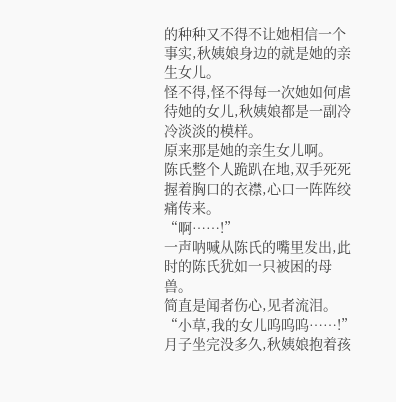的种种又不得不让她相信一个事实,秋姨娘身边的就是她的亲生女儿。
怪不得,怪不得每一次她如何虐待她的女儿,秋姨娘都是一副冷冷淡淡的模样。
原来那是她的亲生女儿啊。
陈氏整个人跪趴在地,双手死死握着胸口的衣襟,心口一阵阵绞痛传来。
“啊……!”
一声呐喊从陈氏的嘴里发出,此时的陈氏犹如一只被困的母兽。
简直是闻者伤心,见者流泪。
“小草,我的女儿呜呜呜……!”
月子坐完没多久,秋姨娘抱着孩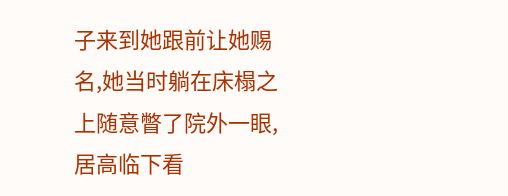子来到她跟前让她赐名,她当时躺在床榻之上随意瞥了院外一眼,居高临下看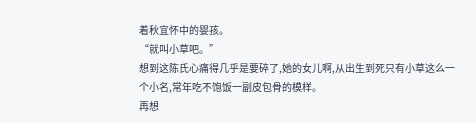着秋宜怀中的婴孩。
“就叫小草吧。”
想到这陈氏心痛得几乎是要碎了,她的女儿啊,从出生到死只有小草这么一个小名,常年吃不饱饭一副皮包骨的模样。
再想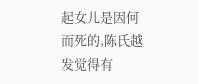起女儿是因何而死的,陈氏越发觉得有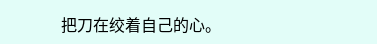把刀在绞着自己的心。